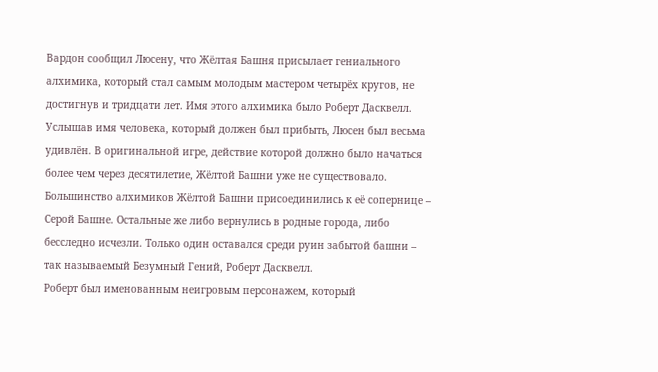Вардон сообщил Люсену, что Жёлтая Башня присылает гениального алхимика, который стал самым молодым мастером четырёх кругов, не достигнув и тридцати лет. Имя этого алхимика было Роберт Дасквелл.
Услышав имя человека, который должен был прибыть, Люсен был весьма удивлён. В оригинальной игре, действие которой должно было начаться более чем через десятилетие, Жёлтой Башни уже не существовало.
Большинство алхимиков Жёлтой Башни присоединились к её сопернице – Серой Башне. Остальные же либо вернулись в родные города, либо бесследно исчезли. Только один оставался среди руин забытой башни – так называемый Безумный Гений, Роберт Дасквелл.
Роберт был именованным неигровым персонажем, который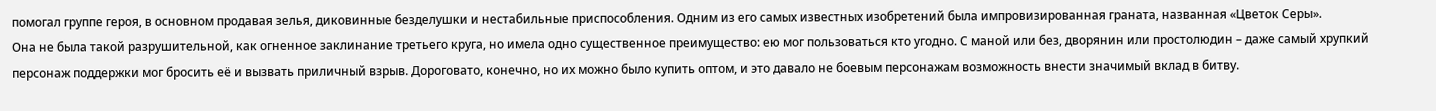помогал группе героя, в основном продавая зелья, диковинные безделушки и нестабильные приспособления. Одним из его самых известных изобретений была импровизированная граната, названная «Цветок Серы».
Она не была такой разрушительной, как огненное заклинание третьего круга, но имела одно существенное преимущество: ею мог пользоваться кто угодно. С маной или без, дворянин или простолюдин – даже самый хрупкий персонаж поддержки мог бросить её и вызвать приличный взрыв. Дороговато, конечно, но их можно было купить оптом, и это давало не боевым персонажам возможность внести значимый вклад в битву.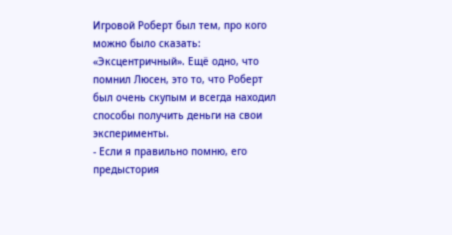Игровой Роберт был тем, про кого можно было сказать: «Эксцентричный». Ещё одно, что помнил Люсен, это то, что Роберт был очень скупым и всегда находил способы получить деньги на свои эксперименты.
- Если я правильно помню, его предыстория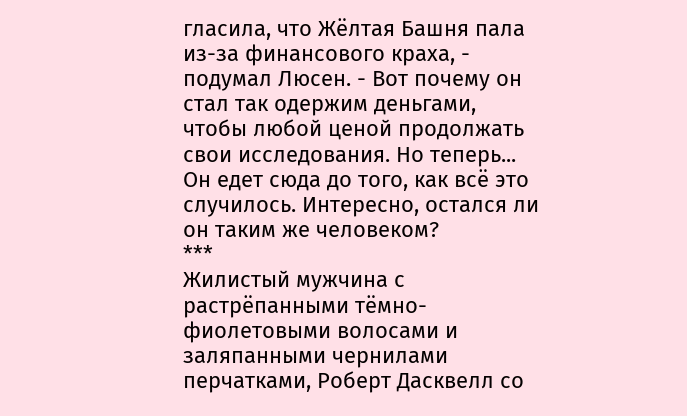гласила, что Жёлтая Башня пала из-за финансового краха, - подумал Люсен. - Вот почему он стал так одержим деньгами, чтобы любой ценой продолжать свои исследования. Но теперь... Он едет сюда до того, как всё это случилось. Интересно, остался ли он таким же человеком?
***
Жилистый мужчина с растрёпанными тёмно-фиолетовыми волосами и заляпанными чернилами перчатками, Роберт Дасквелл со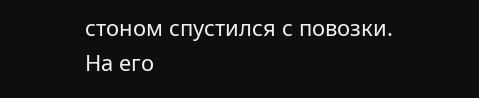стоном спустился с повозки. На его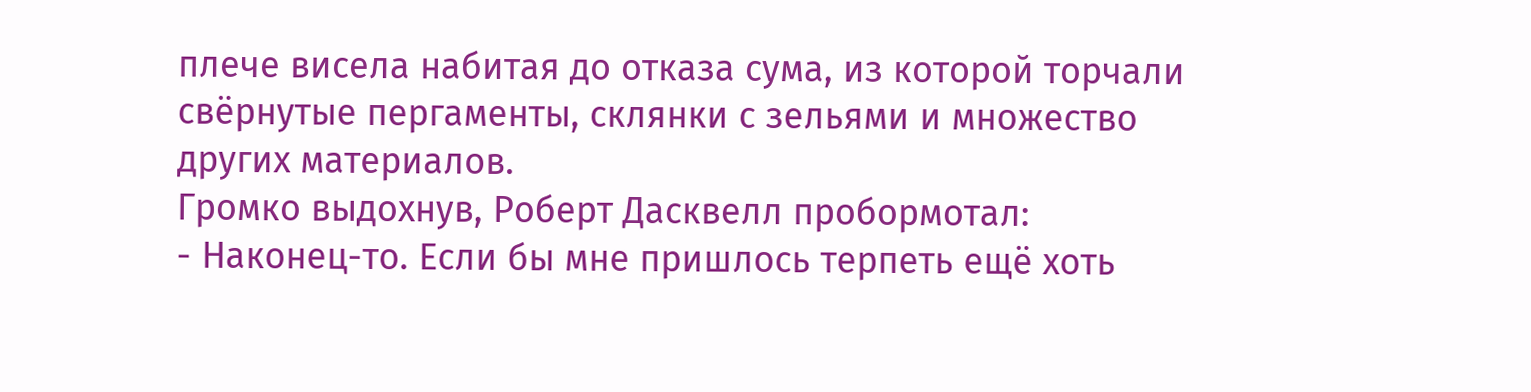плече висела набитая до отказа сума, из которой торчали свёрнутые пергаменты, склянки с зельями и множество других материалов.
Громко выдохнув, Роберт Дасквелл пробормотал:
- Наконец-то. Если бы мне пришлось терпеть ещё хоть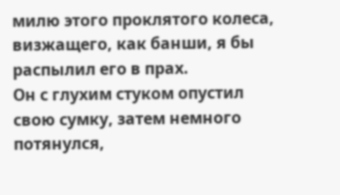милю этого проклятого колеса, визжащего, как банши, я бы распылил его в прах.
Он с глухим стуком опустил свою сумку, затем немного потянулся,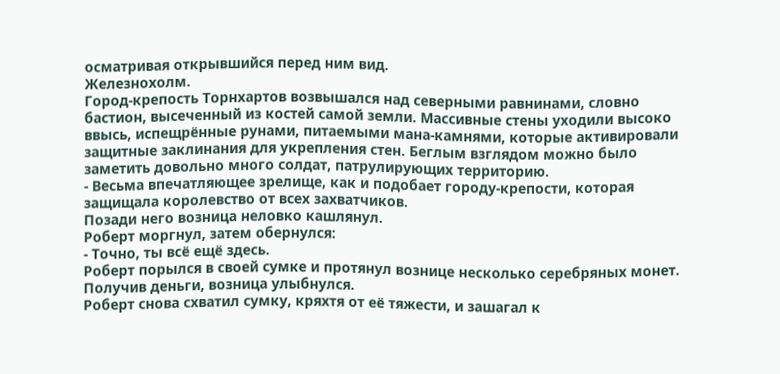осматривая открывшийся перед ним вид.
Железнохолм.
Город-крепость Торнхартов возвышался над северными равнинами, словно бастион, высеченный из костей самой земли. Массивные стены уходили высоко ввысь, испещрённые рунами, питаемыми мана-камнями, которые активировали защитные заклинания для укрепления стен. Беглым взглядом можно было заметить довольно много солдат, патрулирующих территорию.
- Весьма впечатляющее зрелище, как и подобает городу-крепости, которая защищала королевство от всех захватчиков.
Позади него возница неловко кашлянул.
Роберт моргнул, затем обернулся:
- Точно, ты всё ещё здесь.
Роберт порылся в своей сумке и протянул вознице несколько серебряных монет. Получив деньги, возница улыбнулся.
Роберт снова схватил сумку, кряхтя от её тяжести, и зашагал к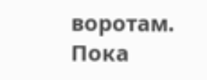воротам. Пока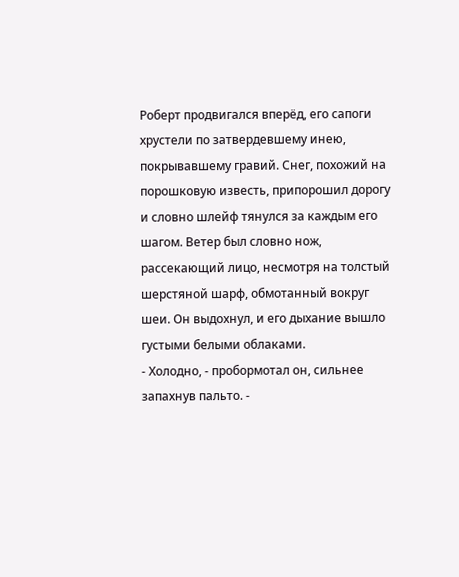Роберт продвигался вперёд, его сапоги хрустели по затвердевшему инею, покрывавшему гравий. Снег, похожий на порошковую известь, припорошил дорогу и словно шлейф тянулся за каждым его шагом. Ветер был словно нож, рассекающий лицо, несмотря на толстый шерстяной шарф, обмотанный вокруг шеи. Он выдохнул, и его дыхание вышло густыми белыми облаками.
- Холодно, - пробормотал он, сильнее запахнув пальто. -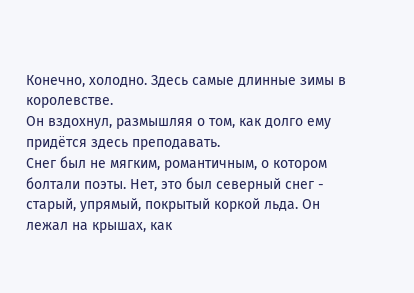Конечно, холодно. Здесь самые длинные зимы в королевстве.
Он вздохнул, размышляя о том, как долго ему придётся здесь преподавать.
Снег был не мягким, романтичным, о котором болтали поэты. Нет, это был северный снег - старый, упрямый, покрытый коркой льда. Он лежал на крышах, как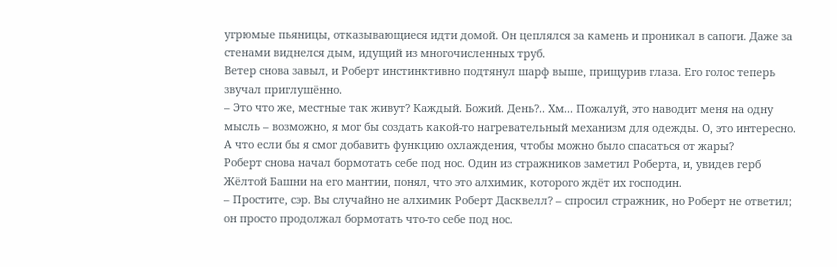угрюмые пьяницы, отказывающиеся идти домой. Он цеплялся за камень и проникал в сапоги. Даже за стенами виднелся дым, идущий из многочисленных труб.
Ветер снова завыл, и Роберт инстинктивно подтянул шарф выше, прищурив глаза. Его голос теперь звучал приглушённо.
– Это что же, местные так живут? Каждый. Божий. День?.. Хм... Пожалуй, это наводит меня на одну мысль – возможно, я мог бы создать какой-то нагревательный механизм для одежды. О, это интересно. А что если бы я смог добавить функцию охлаждения, чтобы можно было спасаться от жары?
Роберт снова начал бормотать себе под нос. Один из стражников заметил Роберта, и, увидев герб Жёлтой Башни на его мантии, понял, что это алхимик, которого ждёт их господин.
– Простите, сэр. Вы случайно не алхимик Роберт Дасквелл? – спросил стражник, но Роберт не ответил; он просто продолжал бормотать что-то себе под нос.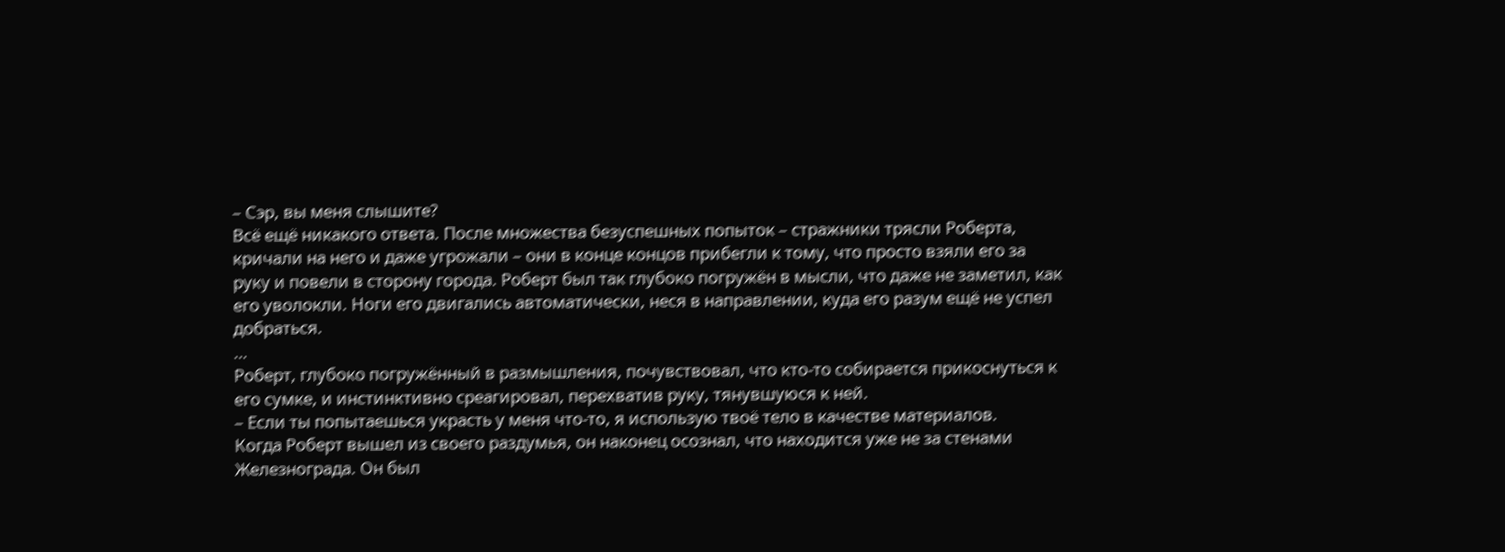– Сэр, вы меня слышите?
Всё ещё никакого ответа. После множества безуспешных попыток – стражники трясли Роберта, кричали на него и даже угрожали – они в конце концов прибегли к тому, что просто взяли его за руку и повели в сторону города. Роберт был так глубоко погружён в мысли, что даже не заметил, как его уволокли. Ноги его двигались автоматически, неся в направлении, куда его разум ещё не успел добраться.
…
Роберт, глубоко погружённый в размышления, почувствовал, что кто-то собирается прикоснуться к его сумке, и инстинктивно среагировал, перехватив руку, тянувшуюся к ней.
– Если ты попытаешься украсть у меня что-то, я использую твоё тело в качестве материалов.
Когда Роберт вышел из своего раздумья, он наконец осознал, что находится уже не за стенами Железнограда. Он был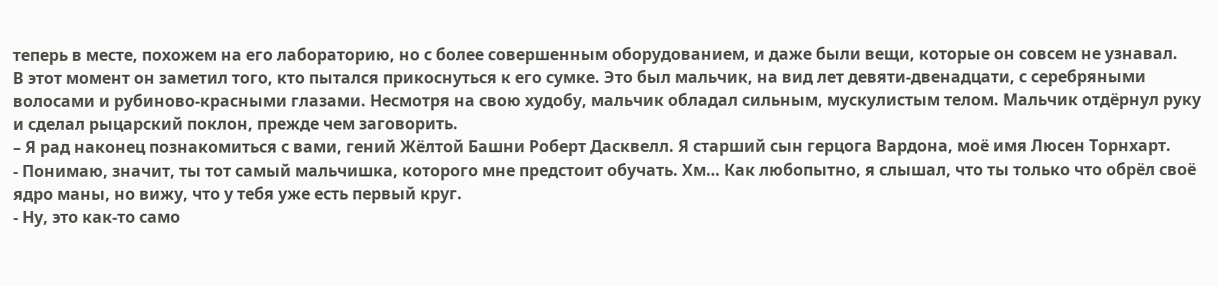теперь в месте, похожем на его лабораторию, но с более совершенным оборудованием, и даже были вещи, которые он совсем не узнавал.
В этот момент он заметил того, кто пытался прикоснуться к его сумке. Это был мальчик, на вид лет девяти-двенадцати, с серебряными волосами и рубиново-красными глазами. Несмотря на свою худобу, мальчик обладал сильным, мускулистым телом. Мальчик отдёрнул руку и сделал рыцарский поклон, прежде чем заговорить.
– Я рад наконец познакомиться с вами, гений Жёлтой Башни Роберт Дасквелл. Я старший сын герцога Вардона, моё имя Люсен Торнхарт.
- Понимаю, значит, ты тот самый мальчишка, которого мне предстоит обучать. Хм… Как любопытно, я слышал, что ты только что обрёл своё ядро маны, но вижу, что у тебя уже есть первый круг.
- Ну, это как-то само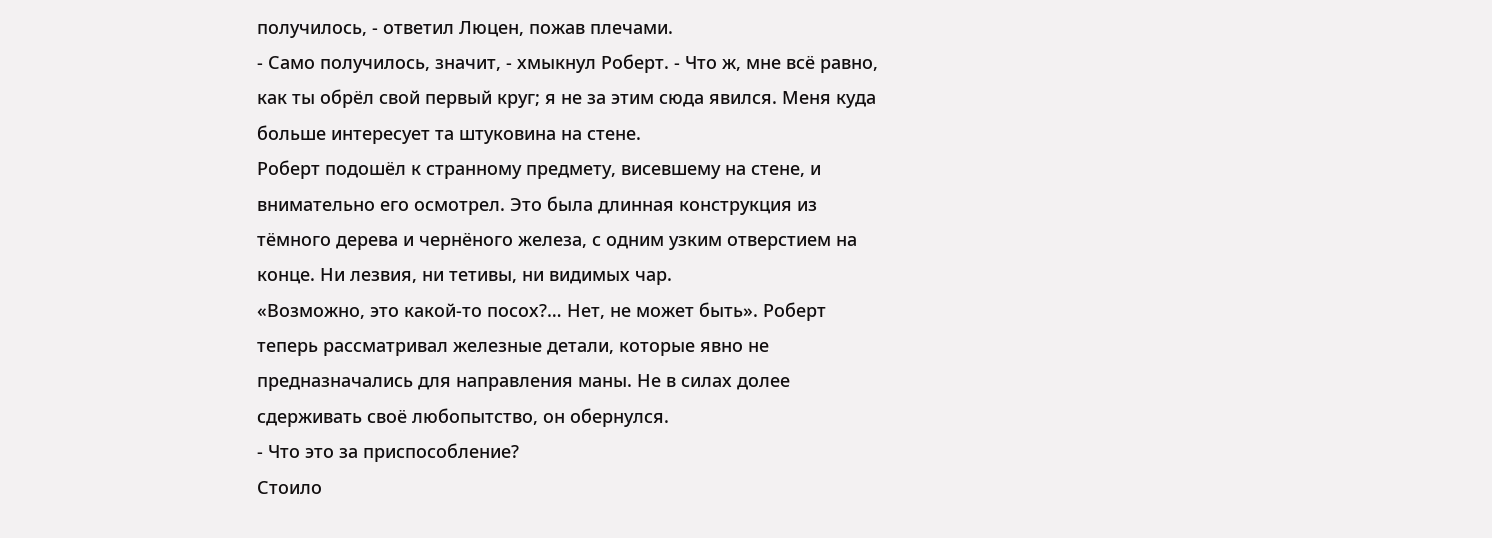получилось, - ответил Люцен, пожав плечами.
- Само получилось, значит, - хмыкнул Роберт. - Что ж, мне всё равно, как ты обрёл свой первый круг; я не за этим сюда явился. Меня куда больше интересует та штуковина на стене.
Роберт подошёл к странному предмету, висевшему на стене, и внимательно его осмотрел. Это была длинная конструкция из тёмного дерева и чернёного железа, с одним узким отверстием на конце. Ни лезвия, ни тетивы, ни видимых чар.
«Возможно, это какой-то посох?… Нет, не может быть». Роберт теперь рассматривал железные детали, которые явно не предназначались для направления маны. Не в силах долее сдерживать своё любопытство, он обернулся.
- Что это за приспособление?
Стоило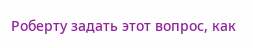Роберту задать этот вопрос, как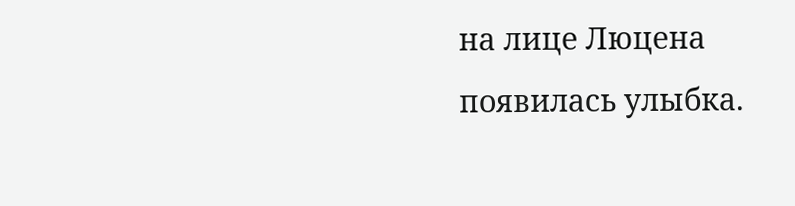на лице Люцена появилась улыбка.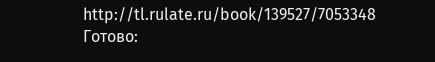http://tl.rulate.ru/book/139527/7053348
Готово: